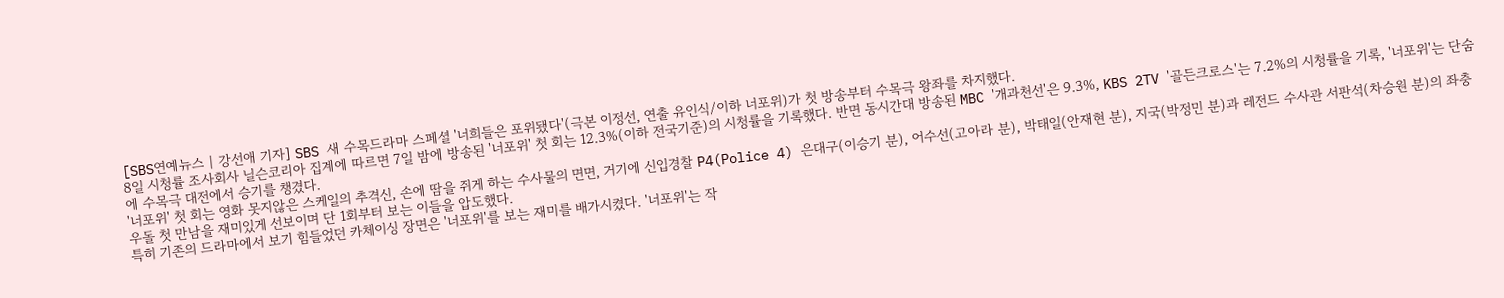[SBS연예뉴스 | 강선애 기자] SBS 새 수목드라마 스페셜 '너희들은 포위됐다'(극본 이정선, 연출 유인식/이하 너포위)가 첫 방송부터 수목극 왕좌를 차지했다.
8일 시청률 조사회사 닐슨코리아 집계에 따르면 7일 밤에 방송된 '너포위' 첫 회는 12.3%(이하 전국기준)의 시청률을 기록했다. 반면 동시간대 방송된 MBC '개과천선'은 9.3%, KBS 2TV '골든크로스'는 7.2%의 시청률을 기록, '너포위'는 단숨에 수목극 대전에서 승기를 챙겼다.
'너포위' 첫 회는 영화 못지않은 스케일의 추격신, 손에 땀을 쥐게 하는 수사물의 면면, 거기에 신입경찰 P4(Police 4) 은대구(이승기 분), 어수선(고아라 분), 박태일(안재현 분), 지국(박정민 분)과 레전드 수사관 서판석(차승원 분)의 좌충우돌 첫 만남을 재미있게 선보이며 단 1회부터 보는 이들을 압도했다.
특히 기존의 드라마에서 보기 힘들었던 카체이싱 장면은 '너포위'를 보는 재미를 배가시켰다. '너포위'는 작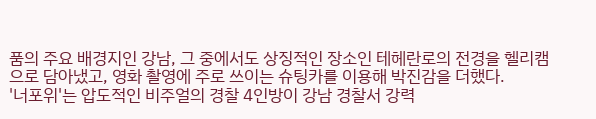품의 주요 배경지인 강남, 그 중에서도 상징적인 장소인 테헤란로의 전경을 헬리캠으로 담아냈고, 영화 촬영에 주로 쓰이는 슈팅카를 이용해 박진감을 더했다.
'너포위'는 압도적인 비주얼의 경찰 4인방이 강남 경찰서 강력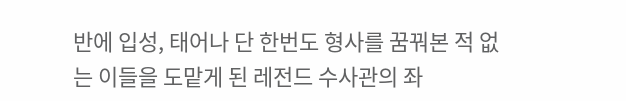반에 입성, 태어나 단 한번도 형사를 꿈꿔본 적 없는 이들을 도맡게 된 레전드 수사관의 좌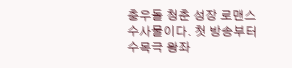충우돌 청춘 성장 로맨스 수사물이다. 첫 방송부터 수목극 왕좌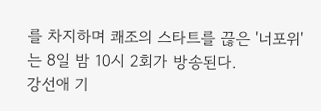를 차지하며 쾌조의 스타트를 끊은 '너포위'는 8일 밤 10시 2회가 방송된다.
강선애 기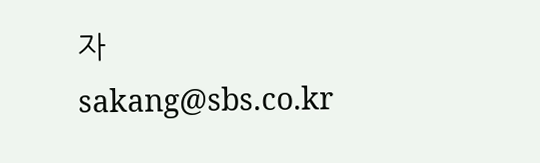자 sakang@sbs.co.kr